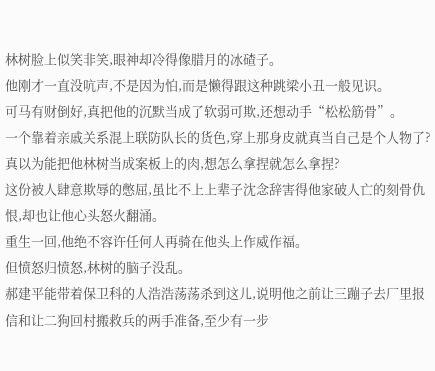林树脸上似笑非笑,眼神却冷得像腊月的冰碴子。
他刚才一直没吭声,不是因为怕,而是懒得跟这种跳梁小丑一般见识。
可马有财倒好,真把他的沉默当成了软弱可欺,还想动手“松松筋骨”。
一个靠着亲戚关系混上联防队长的货色,穿上那身皮就真当自己是个人物了?
真以为能把他林树当成案板上的肉,想怎么拿捏就怎么拿捏?
这份被人肆意欺辱的憋屈,虽比不上上辈子沈念辞害得他家破人亡的刻骨仇恨,却也让他心头怒火翻涌。
重生一回,他绝不容许任何人再骑在他头上作威作福。
但愤怒归愤怒,林树的脑子没乱。
郝建平能带着保卫科的人浩浩荡荡杀到这儿,说明他之前让三蹦子去厂里报信和让二狗回村搬救兵的两手准备,至少有一步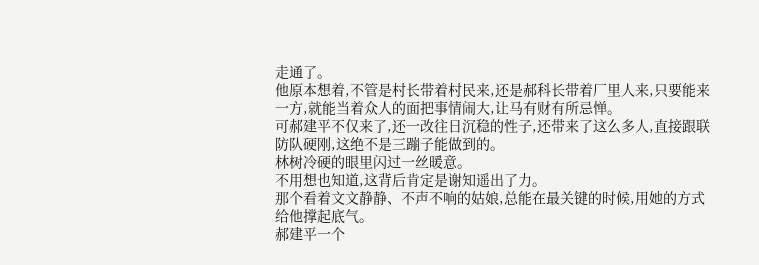走通了。
他原本想着,不管是村长带着村民来,还是郝科长带着厂里人来,只要能来一方,就能当着众人的面把事情闹大,让马有财有所忌惮。
可郝建平不仅来了,还一改往日沉稳的性子,还带来了这么多人,直接跟联防队硬刚,这绝不是三蹦子能做到的。
林树冷硬的眼里闪过一丝暖意。
不用想也知道,这背后肯定是谢知遥出了力。
那个看着文文静静、不声不响的姑娘,总能在最关键的时候,用她的方式给他撑起底气。
郝建平一个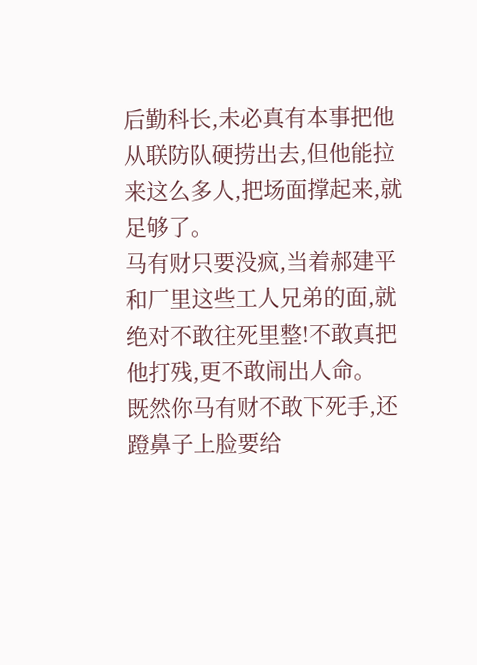后勤科长,未必真有本事把他从联防队硬捞出去,但他能拉来这么多人,把场面撑起来,就足够了。
马有财只要没疯,当着郝建平和厂里这些工人兄弟的面,就绝对不敢往死里整!不敢真把他打残,更不敢闹出人命。
既然你马有财不敢下死手,还蹬鼻子上脸要给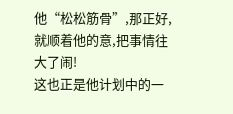他“松松筋骨”,那正好,就顺着他的意,把事情往大了闹!
这也正是他计划中的一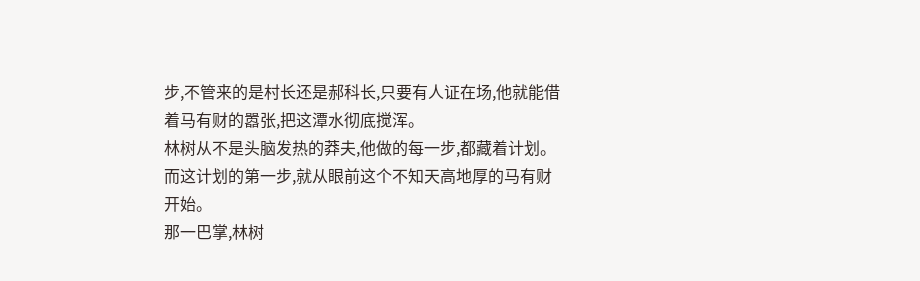步,不管来的是村长还是郝科长,只要有人证在场,他就能借着马有财的嚣张,把这潭水彻底搅浑。
林树从不是头脑发热的莽夫,他做的每一步,都藏着计划。
而这计划的第一步,就从眼前这个不知天高地厚的马有财开始。
那一巴掌,林树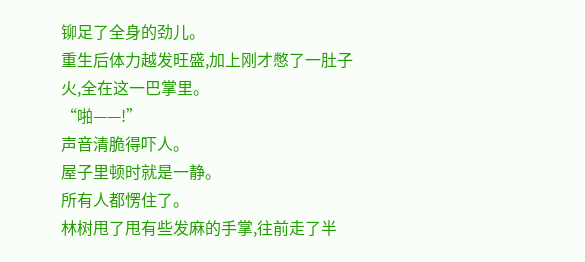铆足了全身的劲儿。
重生后体力越发旺盛,加上刚才憋了一肚子火,全在这一巴掌里。
“啪——!”
声音清脆得吓人。
屋子里顿时就是一静。
所有人都愣住了。
林树甩了甩有些发麻的手掌,往前走了半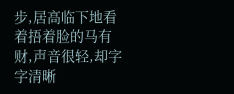步,居高临下地看着捂着脸的马有财,声音很轻,却字字清晰